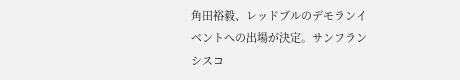角田裕毅、レッドブルのデモランイベントへの出場が決定。サンフランシスコ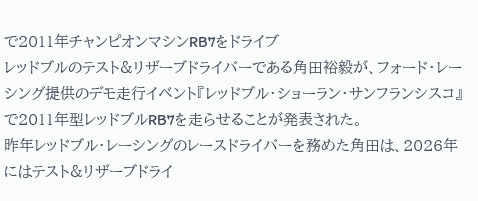で2011年チャンピオンマシンRB7をドライブ
レッドブルのテスト&リザーブドライバーである角田裕毅が、フォード・レーシング提供のデモ走行イベント『レッドブル・ショーラン・サンフランシスコ』で2011年型レッドブルRB7を走らせることが発表された。
昨年レッドブル・レーシングのレースドライバーを務めた角田は、2026年にはテスト&リザーブドライ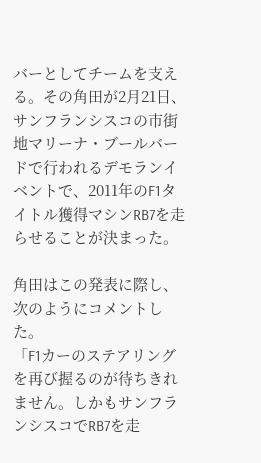バーとしてチームを支える。その角田が2月21日、サンフランシスコの市街地マリーナ・ブールバードで行われるデモランイベントで、2011年のF1タイトル獲得マシンRB7を走らせることが決まった。

角田はこの発表に際し、次のようにコメントした。
「F1カーのステアリングを再び握るのが待ちきれません。しかもサンフランシスコでRB7を走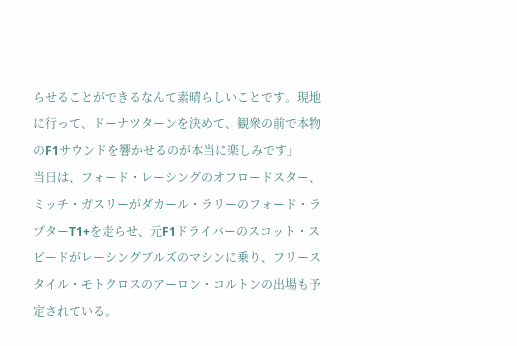らせることができるなんて素晴らしいことです。現地に行って、ドーナツターンを決めて、観衆の前で本物のF1サウンドを響かせるのが本当に楽しみです」
当日は、フォード・レーシングのオフロードスター、ミッチ・ガスリーがダカール・ラリーのフォード・ラプターT1+を走らせ、元F1ドライバーのスコット・スピードがレーシングブルズのマシンに乗り、フリースタイル・モトクロスのアーロン・コルトンの出場も予定されている。